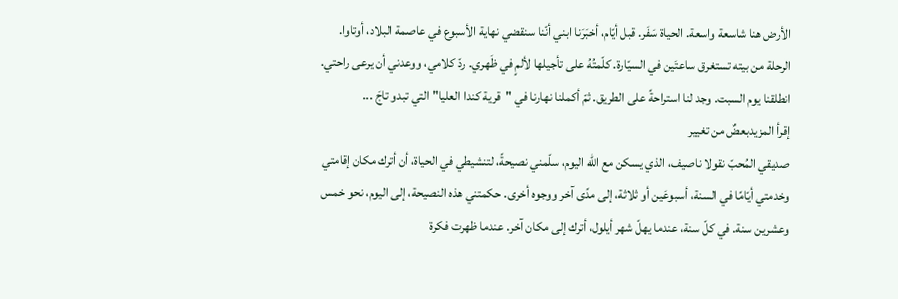الأرض هنا شاسعة واسعة. الحياة سَفَر. قبل أيّام، أخبَرَنا ابني أنّنا سنقضي نهاية الأسبوع في عاصمة البلاد، أوتاوا. الرحلة من بيته تستغرق ساعتَين في السيّارة. كلّمتُهُ على تأجيلها لألمٍ في ظَهري. ردّ كلامي، ووعدني أن يرعى راحتي. انطلقنا يوم السبت. وجد لنا استراحةً على الطريق. ثمّ أكملنا نهارنا في "قرية كندا العليا" التي تبدو تاجَ ...
إقرأ المزيدبعضٌ من تغيير
صديقي المُحبّ نقولا ناصيف، الذي يسكن مع الله اليوم، سلّمني نصيحةً، لتنشيطي في الحياة، أن أترك مكان إقامتي وخدمتي أيّامًا في السنة، أسبوعَين أو ثلاثة، إلى مدًى آخر ووجوه أخرى. حكمتني هذه النصيحة، إلى اليوم، نحو خمس وعشرين سنة. في كلّ سنة، عندما يهلّ شهر أيلول، أترك إلى مكان آخر. عندما ظهرت فكرة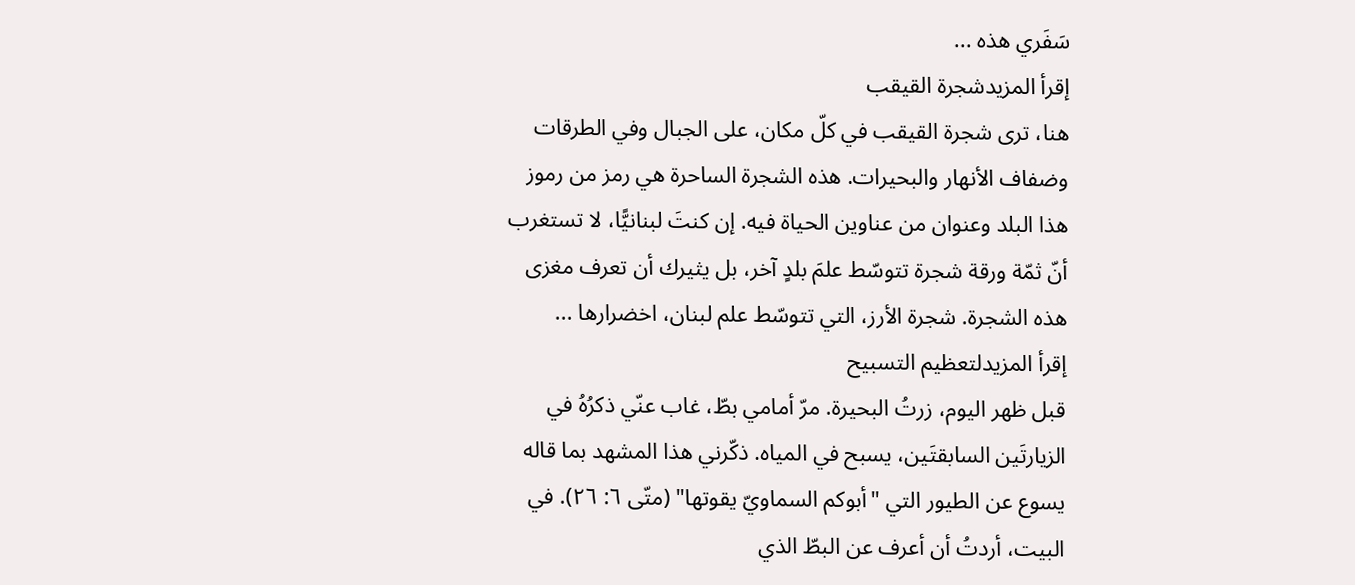سَفَري هذه ...
إقرأ المزيدشجرة القيقب
هنا، ترى شجرة القيقب في كلّ مكان، على الجبال وفي الطرقات وضفاف الأنهار والبحيرات. هذه الشجرة الساحرة هي رمز من رموز هذا البلد وعنوان من عناوين الحياة فيه. إن كنتَ لبنانيًّا، لا تستغرب أنّ ثمّة ورقة شجرة تتوسّط علمَ بلدٍ آخر، بل يثيرك أن تعرف مغزى هذه الشجرة. شجرة الأرز، التي تتوسّط علم لبنان، اخضرارها ...
إقرأ المزيدلتعظيم التسبيح
قبل ظهر اليوم، زرتُ البحيرة. مرّ أمامي بطّ، غاب عنّي ذكرُهُ في الزيارتَين السابقتَين، يسبح في المياه. ذكّرني هذا المشهد بما قاله يسوع عن الطيور التي "أبوكم السماويّ يقوتها" (متّى ٦: ٢٦). في البيت، أردتُ أن أعرف عن البطّ الذي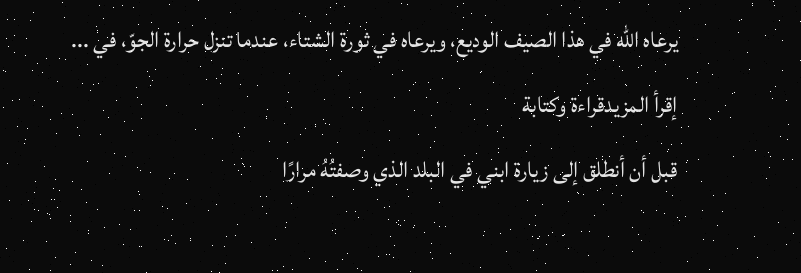يرعاه الله في هذا الصيف الوديع، ويرعاه في ثورة الشتاء، عندما تنزل حرارة الجوّ، في ...
إقرأ المزيدقراءة وكتابة
قبل أن أنطلق إلى زيارة ابني في البلد الذي وصفتُهُ مرارًا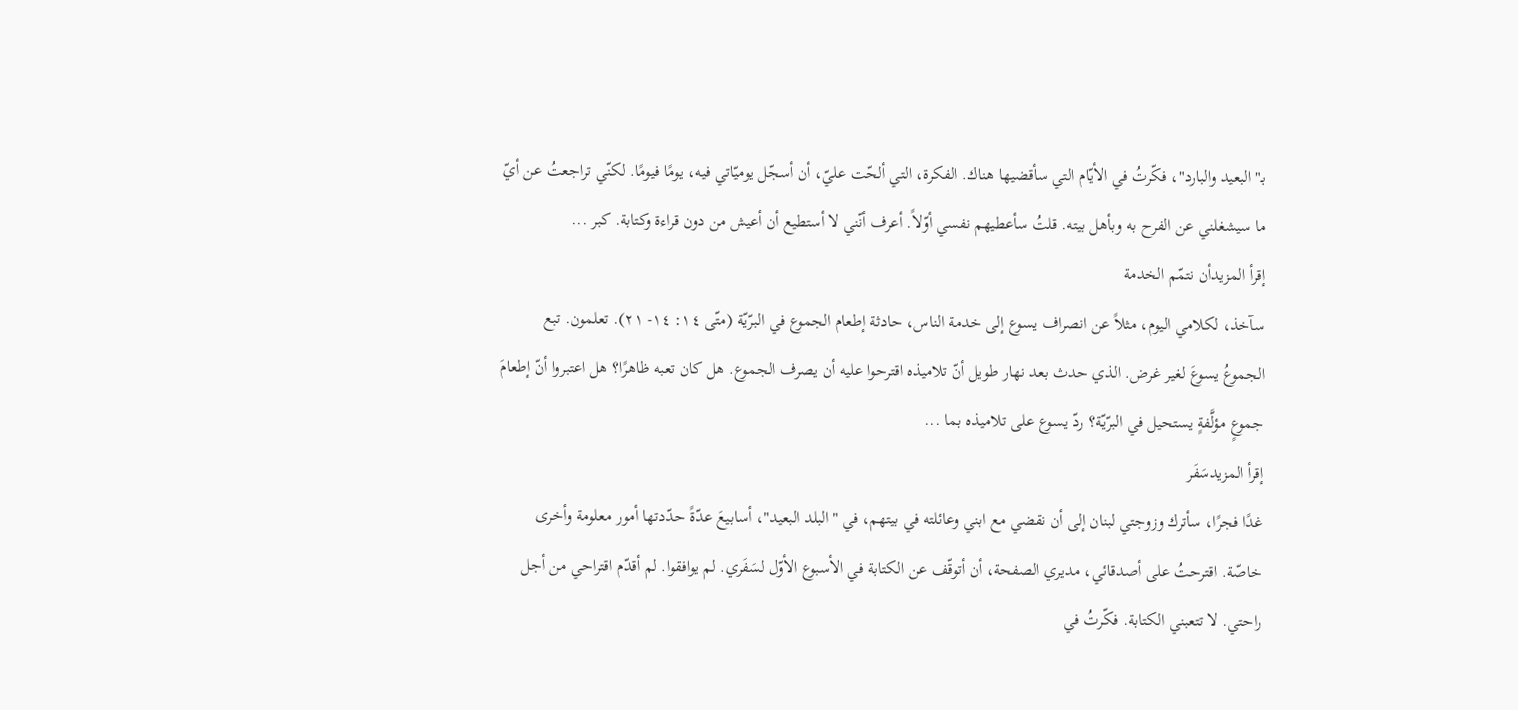بـ"البعيد والبارد"، فكّرتُ في الأيّام التي سأقضيها هناك. الفكرة، التي ألحّت عليّ، أن أسجّل يوميّاتي فيه، يومًا فيومًا. لكنّي تراجعتُ عن أيّ ما سيشغلني عن الفرح به وبأهل بيته. قلتُ سأعطيهم نفسي أوّلاً. أعرف أنّني لا أستطيع أن أعيش من دون قراءة وكتابة. كبر ...
إقرأ المزيدأن نتمّم الخدمة
سآخذ، لكلامي اليوم، مثلاً عن انصراف يسوع إلى خدمة الناس، حادثة إطعام الجموع في البرّيّة (متّى ١٤: ١٤- ٢١). تعلمون. تبع الجموعُ يسوعَ لغير غرض. الذي حدث بعد نهار طويل أنّ تلاميذه اقترحوا عليه أن يصرف الجموع. هل كان تعبه ظاهرًا؟ هل اعتبروا أنّ إطعامَ جموعٍ مؤلَّفةٍ يستحيل في البرّيّة؟ ردّ يسوع على تلاميذه بما ...
إقرأ المزيدسَفَر
غدًا فجرًا، سأترك وزوجتي لبنان إلى أن نقضي مع ابني وعائلته في بيتهم، في "البلد البعيد"، أسابيعَ عدّةً حدّدتها أمور معلومة وأخرى خاصّة. اقترحتُ على أصدقائي، مديري الصفحة، أن أتوقّف عن الكتابة في الأسبوع الأوّل لسَفَري. لم يوافقوا. لم أقدّم اقتراحي من أجل راحتي. لا تتعبني الكتابة. فكّرتُ في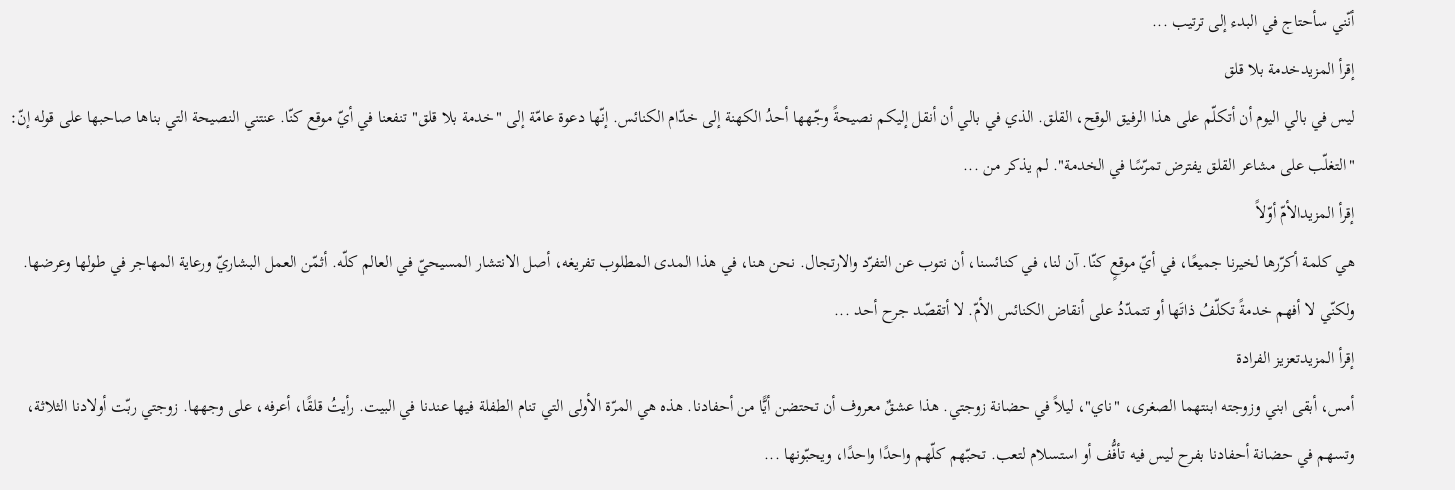أنّني سأحتاج في البدء إلى ترتيب ...
إقرأ المزيدخدمة بلا قلق
ليس في بالي اليوم أن أتكلّم على هذا الرفيق الوقح، القلق. الذي في بالي أن أنقل إليكم نصيحةً وجّهها أحدُ الكهنة إلى خدّام الكنائس. إنّها دعوة عامّة إلى "خدمة بلا قلق" تنفعنا في أيّ موقع كنّا. عنتني النصيحة التي بناها صاحبها على قوله إنّ: "التغلّب على مشاعر القلق يفترض تمرّسًا في الخدمة". لم يذكر من ...
إقرأ المزيدالأمّ أوّلاً
هي كلمة أكرّرها لخيرنا جميعًا، في أيّ موقعٍ كنّا. آن لنا، في كنائسنا، أن نتوب عن التفرّد والارتجال. نحن هنا، في هذا المدى المطلوب تفريغه، أصل الانتشار المسيحيّ في العالم كلّه. أثمّن العمل البشاريّ ورعاية المهاجر في طولها وعرضها. ولكنّي لا أفهم خدمةً تكلّفُ ذاتَها أو تتمدّدُ على أنقاض الكنائس الأمّ. لا أتقصّد جرح أحد ...
إقرأ المزيدتعزيز الفرادة
أمس، أبقى ابني وزوجته ابنتهما الصغرى، "ناي"، ليلاً في حضانة زوجتي. هذا عشقٌ معروف أن تحتضن أيًّا من أحفادنا. هذه هي المرّة الأولى التي تنام الطفلة فيها عندنا في البيت. رأيتُ قلقًا، أعرفه، على وجهها. زوجتي ربّت أولادنا الثلاثة، وتسهم في حضانة أحفادنا بفرح ليس فيه تأفُّف أو استسلام لتعب. تحبّهم كلّهم واحدًا واحدًا، ويحبّونها ...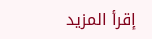إقرأ المزيد